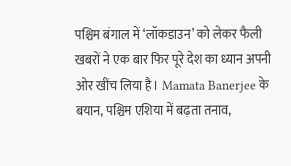पश्चिम बंगाल में ‘लॉकडाउन’ को लेकर फैली खबरों ने एक बार फिर पूरे देश का ध्यान अपनी ओर खींच लिया है। Mamata Banerjee के बयान, पश्चिम एशिया में बढ़ता तनाव,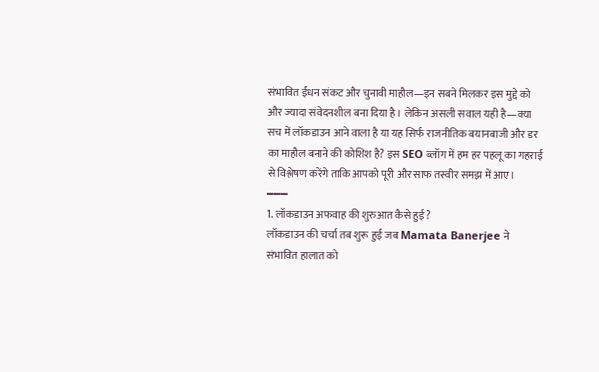संभावित ईंधन संकट और चुनावी माहौल—इन सबने मिलकर इस मुद्दे को और ज्यादा संवेदनशील बना दिया है। लेकिन असली सवाल यही है—क्या सच में लॉकडाउन आने वाला है या यह सिर्फ राजनीतिक बयानबाजी और डर का माहौल बनाने की कोशिश है? इस SEO ब्लॉग में हम हर पहलू का गहराई से विश्लेषण करेंगे ताकि आपको पूरी और साफ तस्वीर समझ में आए।
━━━
1. लॉकडाउन अफवाह की शुरुआत कैसे हुई?
लॉकडाउन की चर्चा तब शुरू हुई जब Mamata Banerjee ने संभावित हालात को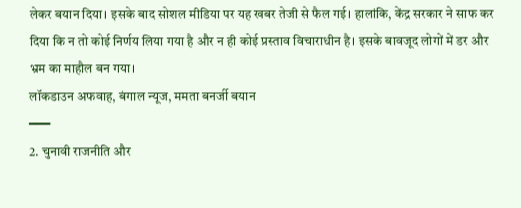लेकर बयान दिया। इसके बाद सोशल मीडिया पर यह खबर तेजी से फैल गई। हालांकि, केंद्र सरकार ने साफ कर दिया कि न तो कोई निर्णय लिया गया है और न ही कोई प्रस्ताव विचाराधीन है। इसके बावजूद लोगों में डर और भ्रम का माहौल बन गया।
लॉकडाउन अफवाह, बंगाल न्यूज, ममता बनर्जी बयान
━━━
2. चुनावी राजनीति और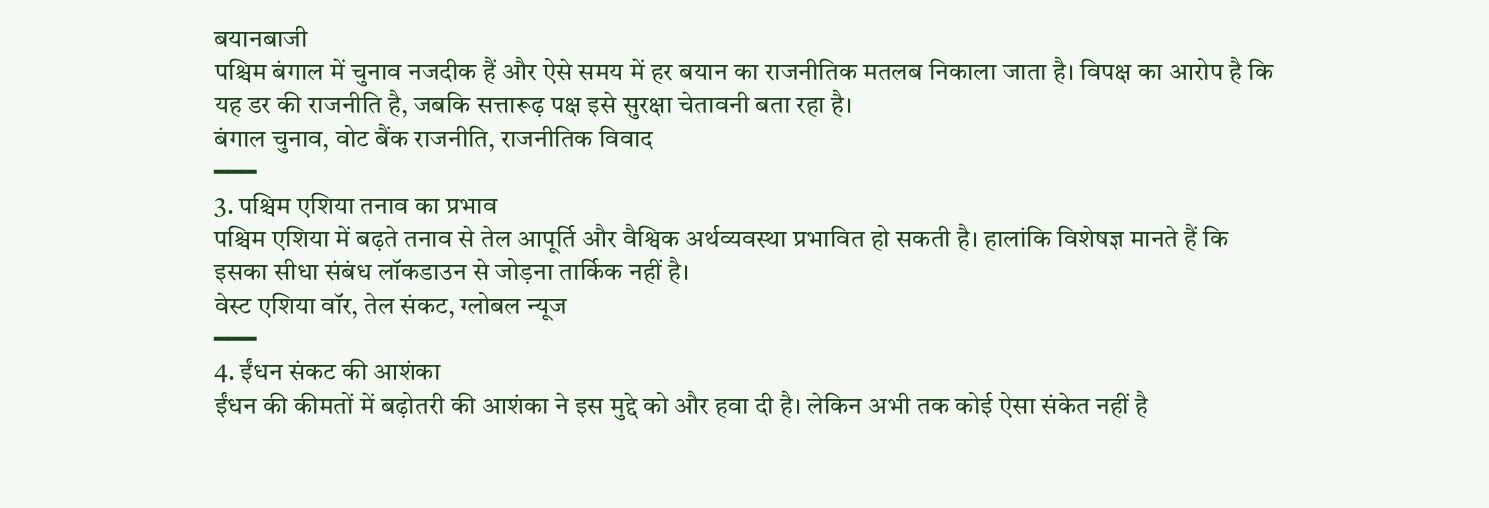बयानबाजी
पश्चिम बंगाल में चुनाव नजदीक हैं और ऐसे समय में हर बयान का राजनीतिक मतलब निकाला जाता है। विपक्ष का आरोप है कि यह डर की राजनीति है, जबकि सत्तारूढ़ पक्ष इसे सुरक्षा चेतावनी बता रहा है।
बंगाल चुनाव, वोट बैंक राजनीति, राजनीतिक विवाद
━━━
3. पश्चिम एशिया तनाव का प्रभाव
पश्चिम एशिया में बढ़ते तनाव से तेल आपूर्ति और वैश्विक अर्थव्यवस्था प्रभावित हो सकती है। हालांकि विशेषज्ञ मानते हैं कि इसका सीधा संबंध लॉकडाउन से जोड़ना तार्किक नहीं है।
वेस्ट एशिया वॉर, तेल संकट, ग्लोबल न्यूज
━━━
4. ईंधन संकट की आशंका
ईंधन की कीमतों में बढ़ोतरी की आशंका ने इस मुद्दे को और हवा दी है। लेकिन अभी तक कोई ऐसा संकेत नहीं है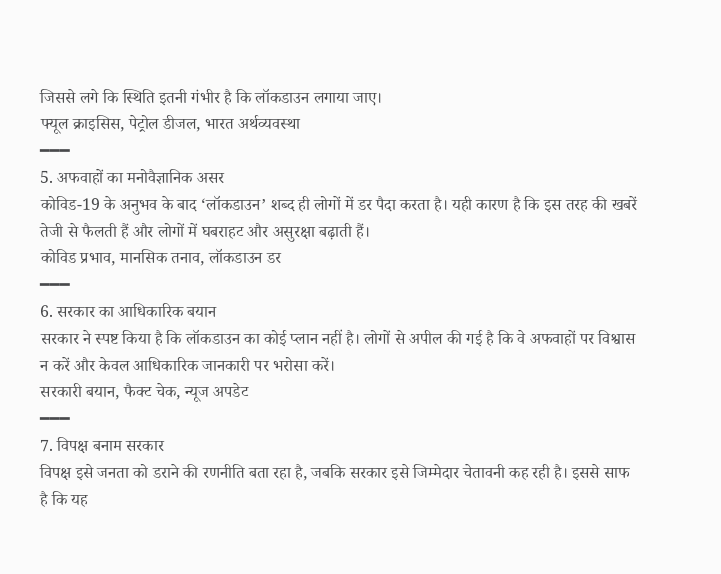जिससे लगे कि स्थिति इतनी गंभीर है कि लॉकडाउन लगाया जाए।
फ्यूल क्राइसिस, पेट्रोल डीजल, भारत अर्थव्यवस्था
━━━
5. अफवाहों का मनोवैज्ञानिक असर
कोविड-19 के अनुभव के बाद ‘लॉकडाउन’ शब्द ही लोगों में डर पैदा करता है। यही कारण है कि इस तरह की खबरें तेजी से फैलती हैं और लोगों में घबराहट और असुरक्षा बढ़ाती हैं।
कोविड प्रभाव, मानसिक तनाव, लॉकडाउन डर
━━━
6. सरकार का आधिकारिक बयान
सरकार ने स्पष्ट किया है कि लॉकडाउन का कोई प्लान नहीं है। लोगों से अपील की गई है कि वे अफवाहों पर विश्वास न करें और केवल आधिकारिक जानकारी पर भरोसा करें।
सरकारी बयान, फैक्ट चेक, न्यूज अपडेट
━━━
7. विपक्ष बनाम सरकार
विपक्ष इसे जनता को डराने की रणनीति बता रहा है, जबकि सरकार इसे जिम्मेदार चेतावनी कह रही है। इससे साफ है कि यह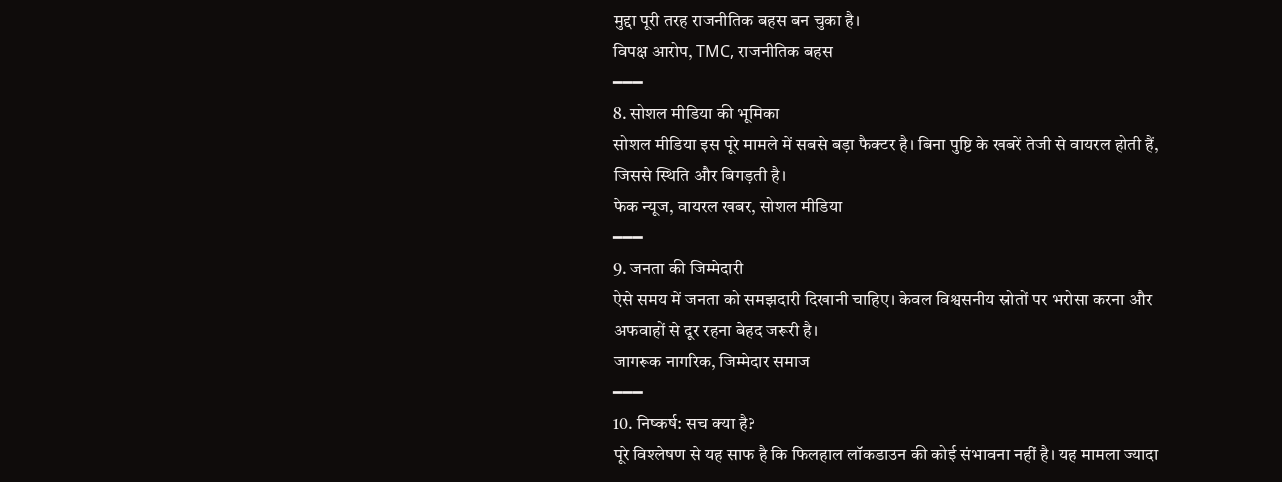मुद्दा पूरी तरह राजनीतिक बहस बन चुका है।
विपक्ष आरोप, TMC, राजनीतिक बहस
━━━
8. सोशल मीडिया की भूमिका
सोशल मीडिया इस पूरे मामले में सबसे बड़ा फैक्टर है। बिना पुष्टि के खबरें तेजी से वायरल होती हैं, जिससे स्थिति और बिगड़ती है।
फेक न्यूज, वायरल खबर, सोशल मीडिया
━━━
9. जनता की जिम्मेदारी
ऐसे समय में जनता को समझदारी दिखानी चाहिए। केवल विश्वसनीय स्रोतों पर भरोसा करना और अफवाहों से दूर रहना बेहद जरूरी है।
जागरूक नागरिक, जिम्मेदार समाज
━━━
10. निष्कर्ष: सच क्या है?
पूरे विश्लेषण से यह साफ है कि फिलहाल लॉकडाउन की कोई संभावना नहीं है। यह मामला ज्यादा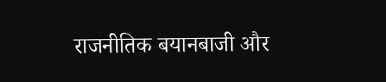राजनीतिक बयानबाजी और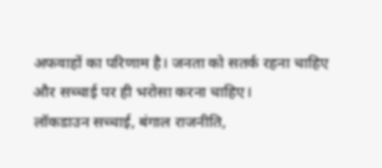अफवाहों का परिणाम है। जनता को सतर्क रहना चाहिए और सच्चाई पर ही भरोसा करना चाहिए।
लॉकडाउन सच्चाई, बंगाल राजनीति,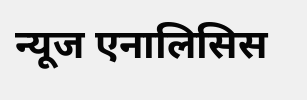न्यूज एनालिसिस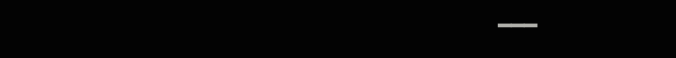━━━